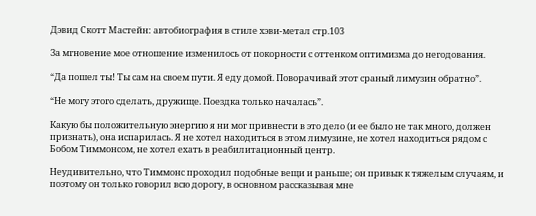Дэвид Скотт Мастейн: автобиография в стиле хэви-метал стр.103

За мгновение мое отношение изменилось от покорности с оттенком оптимизма до негодования.

“Да пошел ты! Ты сам на своем пути. Я еду домой. Поворачивай этот сраный лимузин обратно”.

“Не могу этого сделать, дружище. Поездка только началась”.

Какую бы положительную энергию я ни мог привнести в это дело (и ее было не так много, должен признать), она испарилась. Я не хотел находиться в этом лимузине, не хотел находиться рядом с Бобом Тиммонсом, не хотел ехать в реабилитационный центр.

Неудивительно, что Тиммонс проходил подобные вещи и раньше; он привык к тяжелым случаям, и поэтому он только говорил всю дорогу, в основном рассказывая мне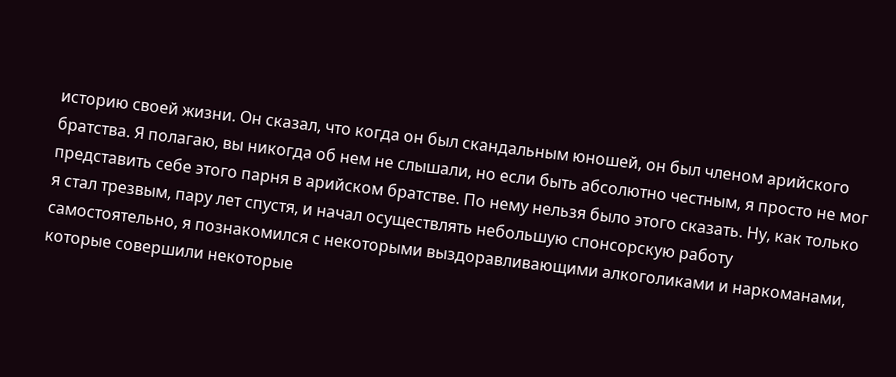историю своей жизни. Он сказал, что когда он был скандальным юношей, он был членом арийского братства. Я полагаю, вы никогда об нем не слышали, но если быть абсолютно честным, я просто не мог представить себе этого парня в арийском братстве. По нему нельзя было этого сказать. Ну, как только я стал трезвым, пару лет спустя, и начал осуществлять небольшую спонсорскую работу самостоятельно, я познакомился с некоторыми выздоравливающими алкоголиками и наркоманами, которые совершили некоторые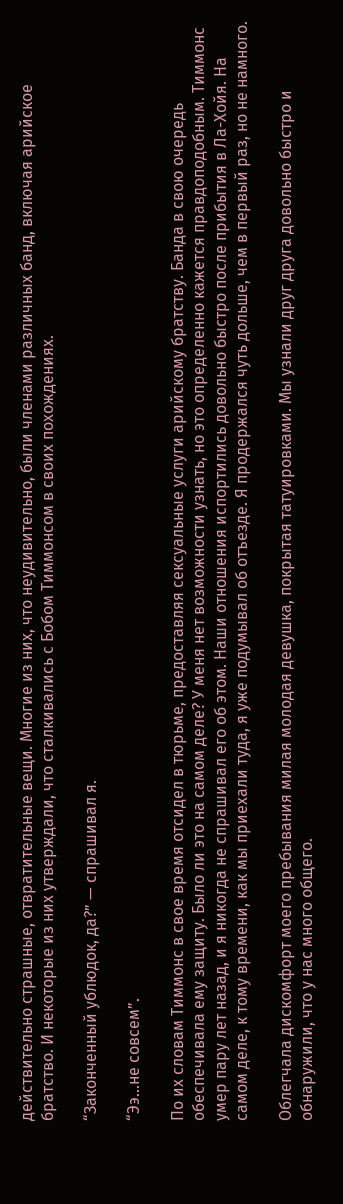действительно страшные, отвратительные вещи. Многие из них, что неудивительно, были членами различных банд, включая арийское братство. И некоторые из них утверждали, что сталкивались с Бобом Тиммонсом в своих похождениях.

“Законченный ублюдок, да?” — спрашивал я.

“Ээ…не совсем”.

По их словам Тиммонс в свое время отсидел в тюрьме, предоставляя сексуальные услуги арийскому братству. Банда в свою очередь обеспечивала ему защиту. Было ли это на самом деле? У меня нет возможности узнать, но это определенно кажется правдоподобным. Тиммонс умер пару лет назад, и я никогда не спрашивал его об этом. Наши отношения испортились довольно быстро после прибытия в Ла-Хойя. На самом деле, к тому времени, как мы приехали туда, я уже подумывал об отъезде. Я продержался чуть дольше, чем в первый раз, но не намного.

Облегчала дискомфорт моего пребывания милая молодая девушка, покрытая татуировками. Мы узнали друг друга довольно быстро и обнаружили, что у нас много общего.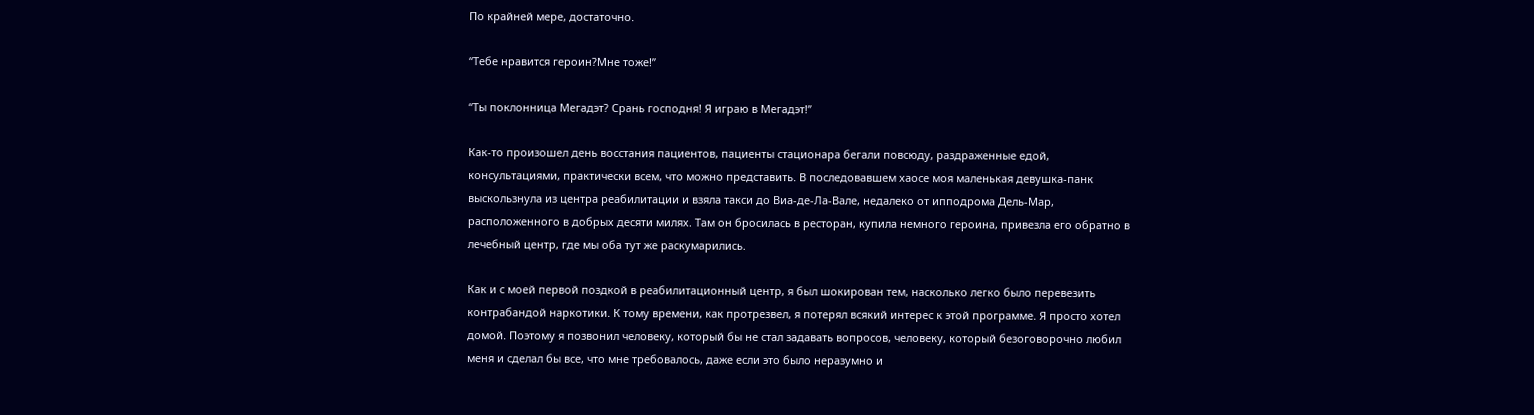По крайней мере, достаточно.

“Тебе нравится героин?Мне тоже!”

“Ты поклонница Мегадэт? Срань господня! Я играю в Мегадэт!”

Как-то произошел день восстания пациентов, пациенты стационара бегали повсюду, раздраженные едой, консультациями, практически всем, что можно представить. В последовавшем хаосе моя маленькая девушка-панк выскользнула из центра реабилитации и взяла такси до Виа-де-Ла-Вале, недалеко от ипподрома Дель-Мар, расположенного в добрых десяти милях. Там он бросилась в ресторан, купила немного героина, привезла его обратно в лечебный центр, где мы оба тут же раскумарились.

Как и с моей первой поздкой в реабилитационный центр, я был шокирован тем, насколько легко было перевезить контрабандой наркотики. К тому времени, как протрезвел, я потерял всякий интерес к этой программе. Я просто хотел домой. Поэтому я позвонил человеку, который бы не стал задавать вопросов, человеку, который безоговорочно любил меня и сделал бы все, что мне требовалось, даже если это было неразумно и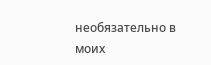необязательно в моих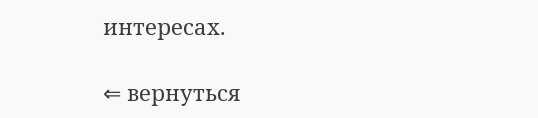интересах.

⇐ вернуться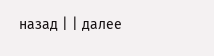назад | | далее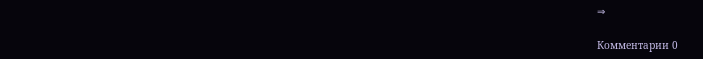⇒

Комментарии 0